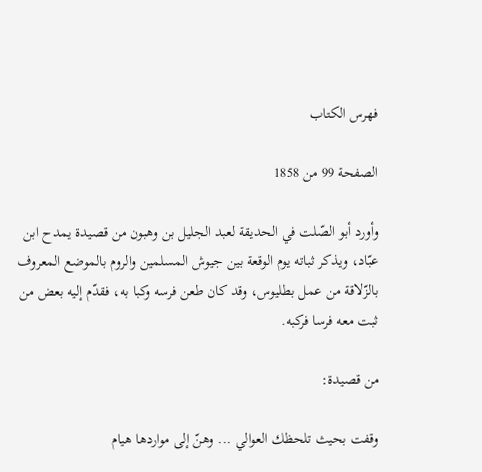فهرس الكتاب

الصفحة 99 من 1858

وأورد أبو الصّلت في الحديقة لعبد الجليل بن وهبون من قصيدة يمدح ابن عبّاد، ويذكر ثباته يوم الوقعة بين جيوش المسلمين والروم بالموضع المعروف بالزّلاقة من عمل بطليوس، وقد كان طعن فرسه وكبا به، فقدّم إليه بعض من ثبت معه فرسا فركبه.

من قصيدة:

وقفت بحيث تلحظك العوالي ... وهنّ إلى مواردها هيام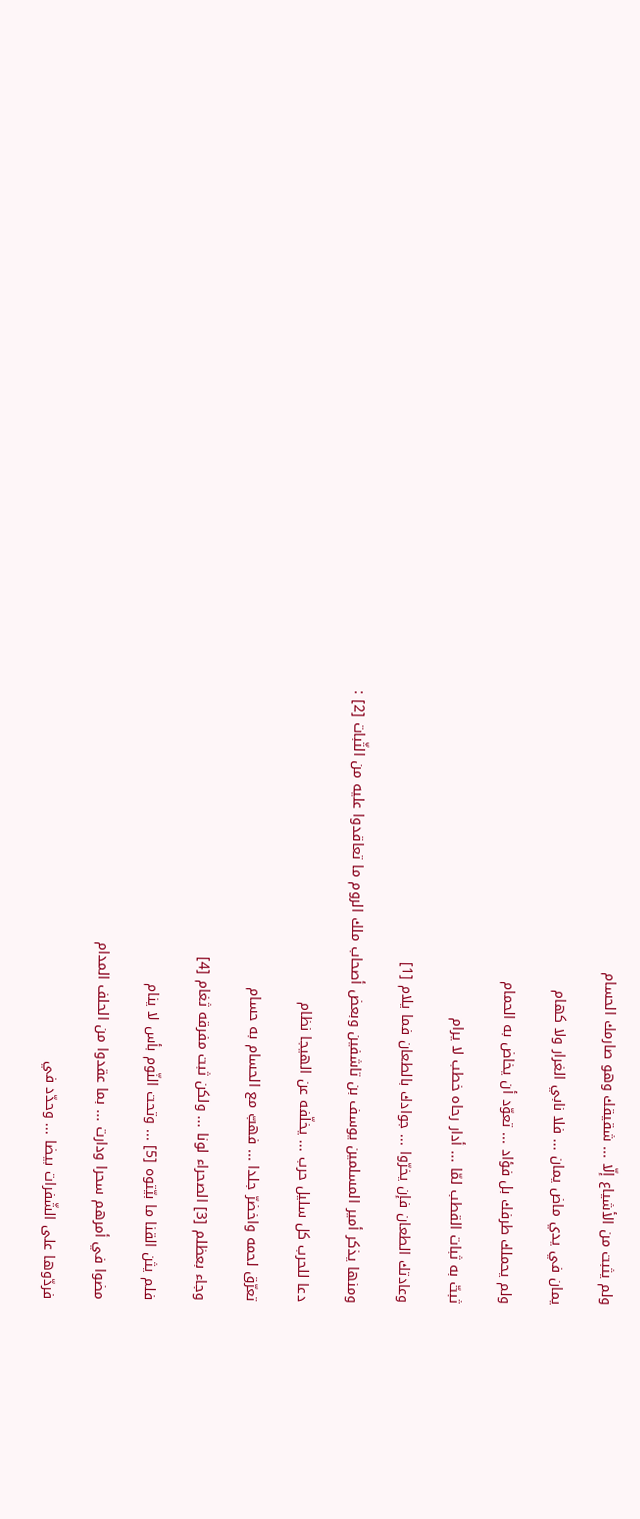ولم يثبت من الأشياع إلّا ... شقيقك وهو صارمك الحسام

يمان في يدي ماض يمان ... فلا نابي الغرار ولا كهام

ولم يحملك طرفك بل فؤاد ... تعوّد أن يخاض به الحمام

ثبتّ به ثبات القطب لمّا ... أدار رحاه خطب لا يرام

وعادتك الطعان فإن يخرّوا ... جوادك بالطعان فما يلام [1]

ومنها يذكر أمير المسلمين يوسف بن تاشفين وبعض أصحاب ملك الروم ما تعاقدوا عليه من الثّبات [2] :

دعا للحرب كل سليل حرب ... يخلّفه عن الهيجا نظام

تعرّق لحمه واخضرّ جلدا ... فهبّ مع الحسام به حسام

وجاء بعظلم [3] الصحراء لونا ... ولكن ثبت مفرقه ثغام [4]

فلم يثن القنا ما بيّتوه [5] ... وتحت النّوم بأس لا ينام

مضوا في أمرهم سحرا ودارت ... بما عقدوا من الحلف المدام

فردّوها على الشّفرات بيضا ... وحدّد في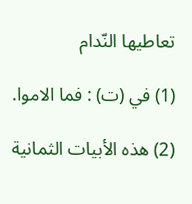تعاطيها النّدام

(1) في (ت) : فما الاموا.

(2) هذه الأبيات الثمانية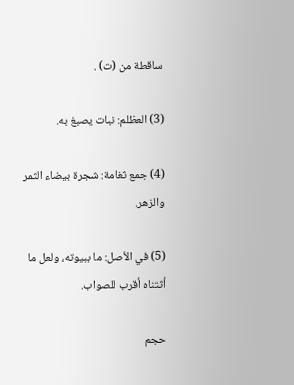ساقطة من (ت) .

(3) العظلم: نبات يصبغ به.

(4) جمع ثغامة: شجرة بيضاء الثمر والزهر.

(5) في الأصل: ما ببيوته، ولعل ما أثتناه أقرب للصواب.

حجم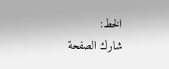الخط:
شارك الصفحة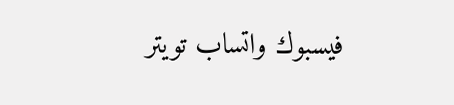فيسبوك واتساب تويتر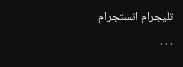تليجرام انستجرام
. . .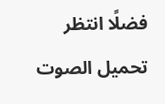فضلًا انتظر تحميل الصوت